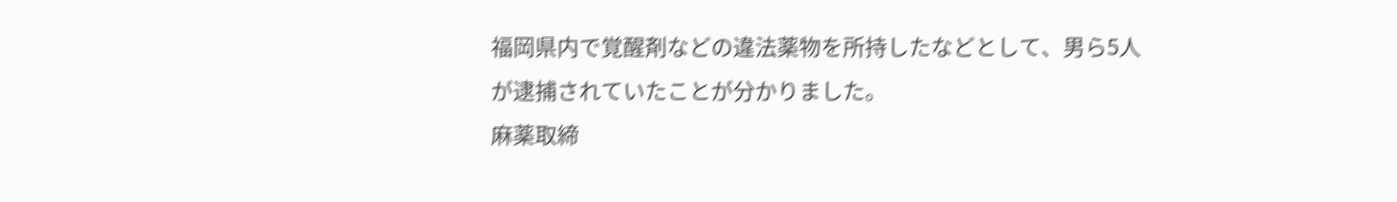福岡県内で覚醒剤などの違法薬物を所持したなどとして、男ら5人が逮捕されていたことが分かりました。
麻薬取締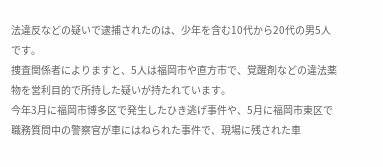法違反などの疑いで逮捕されたのは、少年を含む10代から20代の男5人です。
捜査関係者によりますと、5人は福岡市や直方市で、覚醒剤などの違法薬物を営利目的で所持した疑いが持たれています。
今年3月に福岡市博多区で発生したひき逃げ事件や、5月に福岡市東区で職務質問中の警察官が車にはねられた事件で、現場に残された車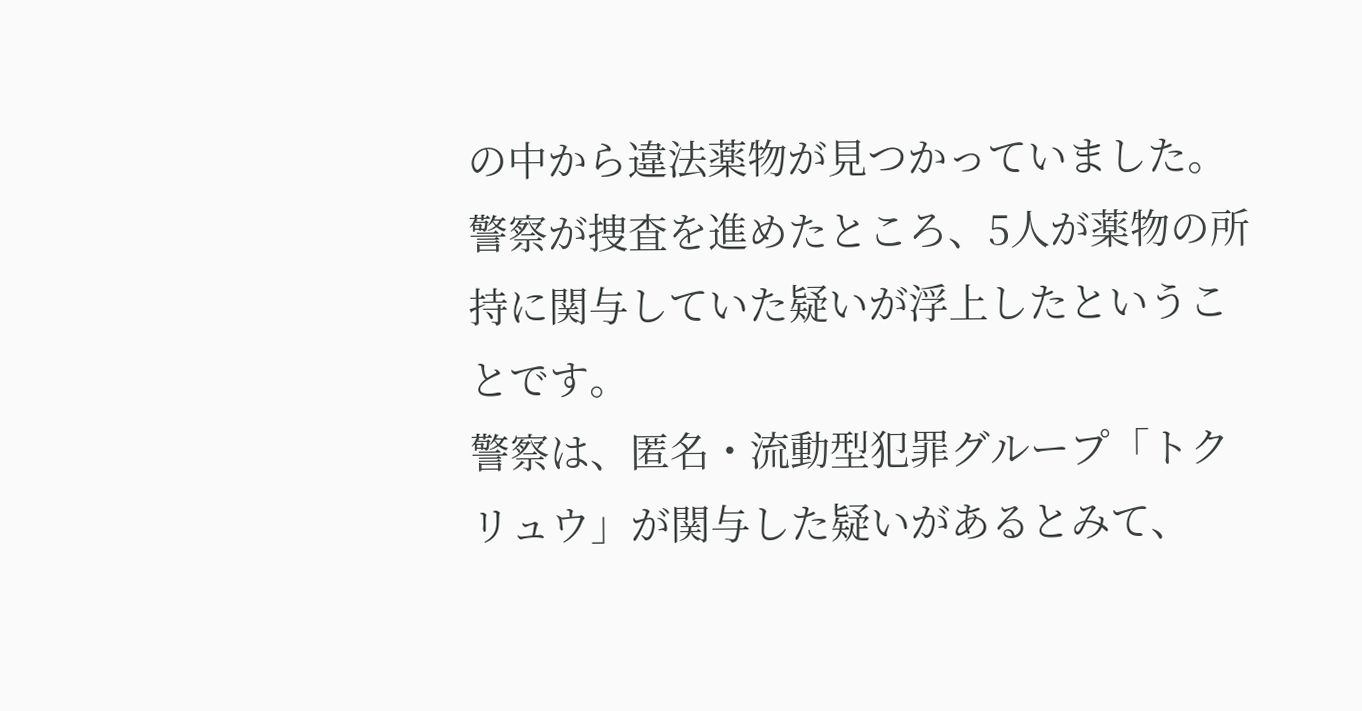の中から違法薬物が見つかっていました。
警察が捜査を進めたところ、5人が薬物の所持に関与していた疑いが浮上したということです。
警察は、匿名・流動型犯罪グループ「トクリュウ」が関与した疑いがあるとみて、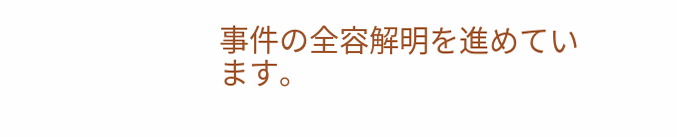事件の全容解明を進めています。